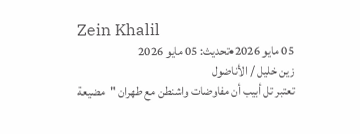Zein Khalil
05 مايو 2026•تحديث: 05 مايو 2026
زين خليل / الأناضول
تعتبر تل أبيب أن مفاوضات واشنطن مع طهران "مضيعة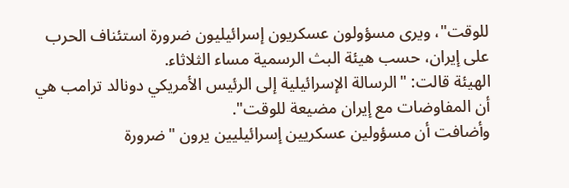للوقت"، ويرى مسؤولون عسكريون إسرائيليون ضرورة استئناف الحرب على إيران، حسب هيئة البث الرسمية مساء الثلاثاء.
الهيئة قالت: "الرسالة الإسرائيلية إلى الرئيس الأمريكي دونالد ترامب هي أن المفاوضات مع إيران مضيعة للوقت".
وأضافت أن مسؤولين عسكريين إسرائيليين يرون "ضرورة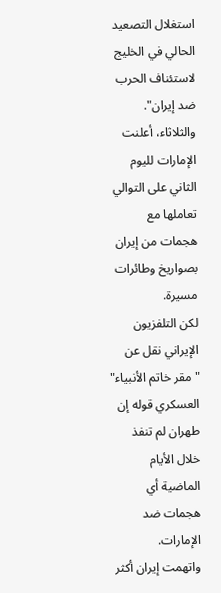استغلال التصعيد الحالي في الخليج لاستئناف الحرب ضد إيران".
والثلاثاء، أعلنت الإمارات لليوم الثاني على التوالي تعاملها مع هجمات من إيران بصواريخ وطائرات مسيرة.
لكن التلفزيون الإيراني نقل عن "مقر خاتم الأنبياء" العسكري قوله إن طهران لم تنفذ خلال الأيام الماضية أي هجمات ضد الإمارات.
واتهمت إيران أكثر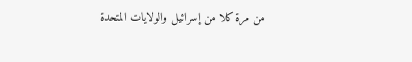من مرة كلا من إسرائيل والولايات المتحدة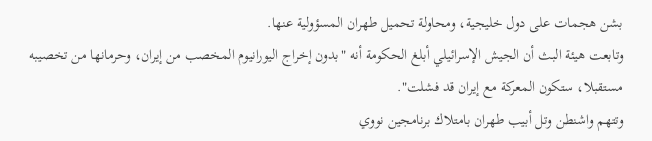بشن هجمات على دول خليجية، ومحاولة تحميل طهران المسؤولية عنها.
وتابعت هيئة البث أن الجيش الإسرائيلي أبلغ الحكومة أنه "بدون إخراج اليورانيوم المخصب من إيران، وحرمانها من تخصيبه مستقبلا، ستكون المعركة مع إيران قد فشلت".
وتتهم واشنطن وتل أبيب طهران بامتلاك برنامجين نووي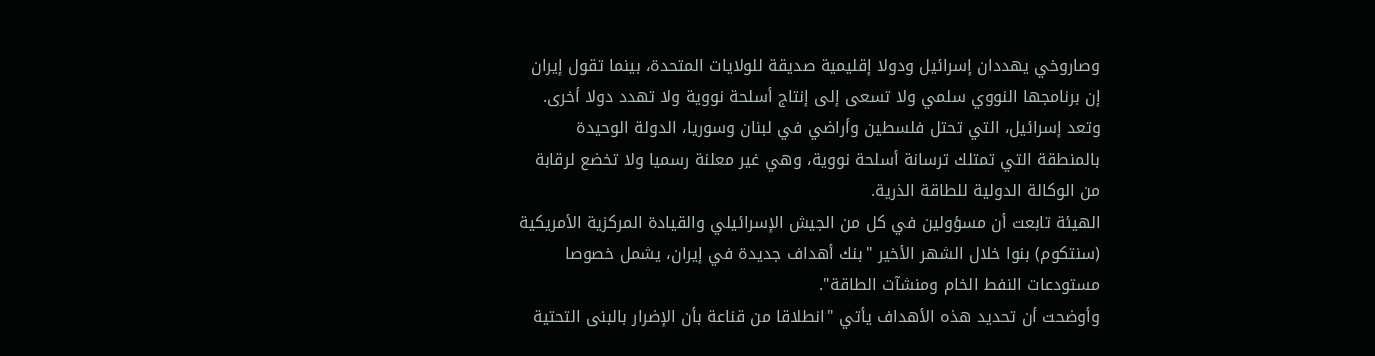وصاروخي يهددان إسرائيل ودولا إقليمية صديقة للولايات المتحدة، بينما تقول إيران إن برنامجها النووي سلمي ولا تسعى إلى إنتاج أسلحة نووية ولا تهدد دولا أخرى.
وتعد إسرائيل، التي تحتل فلسطين وأراضي في لبنان وسوريا، الدولة الوحيدة بالمنطقة التي تمتلك ترسانة أسلحة نووية، وهي غير معلنة رسميا ولا تخضع لرقابة من الوكالة الدولية للطاقة الذرية.
الهيئة تابعت أن مسؤولين في كل من الجيش الإسرائيلي والقيادة المركزية الأمريكية (سنتكوم) بنوا خلال الشهر الأخير "بنك أهداف جديدة في إيران، يشمل خصوصا مستودعات النفط الخام ومنشآت الطاقة".
وأوضحت أن تحديد هذه الأهداف يأتي "انطلاقا من قناعة بأن الإضرار بالبنى التحتية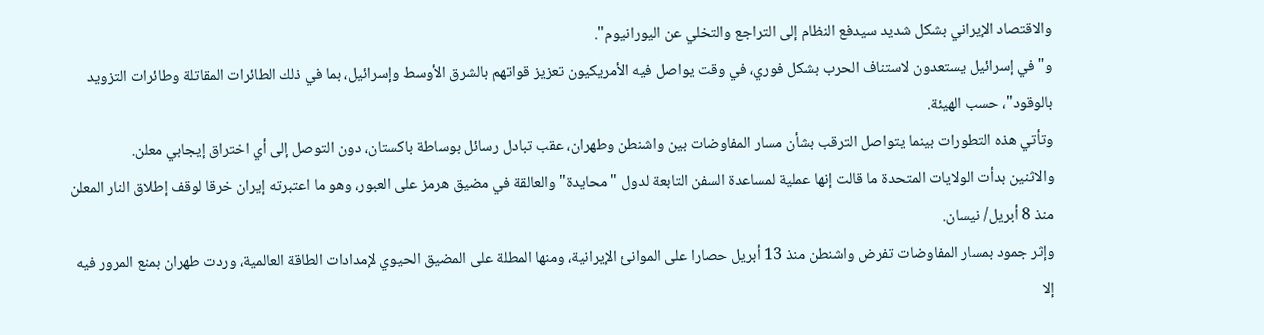والاقتصاد الإيراني بشكل شديد سيدفع النظام إلى التراجع والتخلي عن اليورانيوم".
و"في إسرائيل يستعدون لاستناف الحرب بشكل فوري، في وقت يواصل فيه الأمريكيون تعزيز قواتهم بالشرق الأوسط وإسرائيل، بما في ذلك الطائرات المقاتلة وطائرات التزويد بالوقود"، حسب الهيئة.
وتأتي هذه التطورات بينما يتواصل الترقب بشأن مسار المفاوضات بين واشنطن وطهران، عقب تبادل رسائل بوساطة باكستان، دون التوصل إلى أي اختراق إيجابي معلن.
والاثنين بدأت الولايات المتحدة ما قالت إنها عملية لمساعدة السفن التابعة لدول "محايدة" والعالقة في مضيق هرمز على العبور، وهو ما اعتبرته إيران خرقا لوقف إطلاق النار المعلن منذ 8 أبريل/ نيسان.
وإثر جمود بمسار المفاوضات تفرض واشنطن منذ 13 أبريل حصارا على الموانئ الإيرانية، ومنها المطلة على المضيق الحيوي لإمدادات الطاقة العالمية، وردت طهران بمنع المرور فيه إلا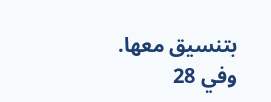بتنسيق معها.
وفي 28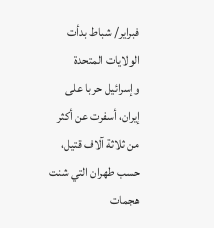فبراير/ شباط بدأت الولايات المتحدة وإسرائيل حربا على إيران، أسفرت عن أكثر من ثلاثة آلاف قتيل، حسب طهران التي شنت هجمات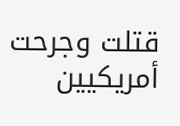قتلت وجرحت أمريكيين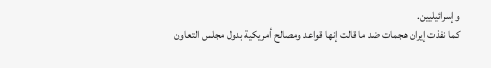وإسرائيليين.
كما نفذت إيران هجمات ضد ما قالت إنها قواعد ومصالح أمريكية بدول مجلس التعاون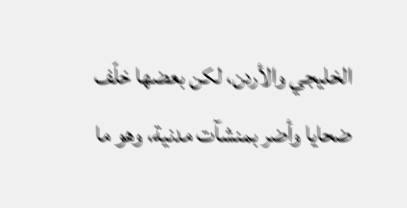الخليجي والأردن، لكن بعضها خلّف ضحايا وأضر بمنشآت مدنية، وهو ما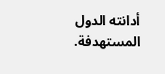أدانته الدول المستهدفة.